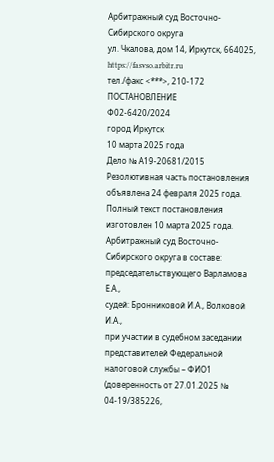Арбитражный суд Восточно-Сибирского округа
ул. Чкалова, дом 14, Иркутск, 664025, https://fasvso.arbitr.ru
тел./факс <***>, 210-172
ПОСТАНОВЛЕНИЕ
Ф02-6420/2024
город Иркутск
10 марта 2025 года
Дело № А19-20681/2015
Резолютивная часть постановления объявлена 24 февраля 2025 года.
Полный текст постановления изготовлен 10 марта 2025 года.
Арбитражный суд Восточно-Сибирского округа в составе:
председательствующего Варламова Е.А.,
судей: Бронниковой И.А., Волковой И.А.,
при участии в судебном заседании представителей Федеральной налоговой службы – ФИО1 (доверенность от 27.01.2025 № 04-19/385226,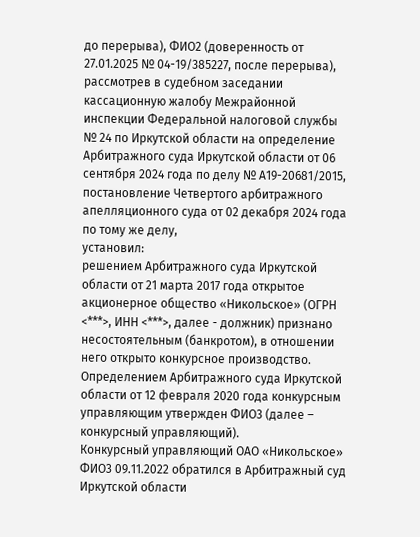до перерыва), ФИО2 (доверенность от 27.01.2025 № 04-19/385227, после перерыва),
рассмотрев в судебном заседании кассационную жалобу Межрайонной инспекции Федеральной налоговой службы № 24 по Иркутской области на определение Арбитражного суда Иркутской области от 06 сентября 2024 года по делу № А19-20681/2015, постановление Четвертого арбитражного апелляционного суда от 02 декабря 2024 года по тому же делу,
установил:
решением Арбитражного суда Иркутской области от 21 марта 2017 года открытое акционерное общество «Никольское» (ОГРН <***>, ИНН <***>, далее - должник) признано несостоятельным (банкротом), в отношении него открыто конкурсное производство.
Определением Арбитражного суда Иркутской области от 12 февраля 2020 года конкурсным управляющим утвержден ФИО3 (далее – конкурсный управляющий).
Конкурсный управляющий ОАО «Никольское» ФИО3 09.11.2022 обратился в Арбитражный суд Иркутской области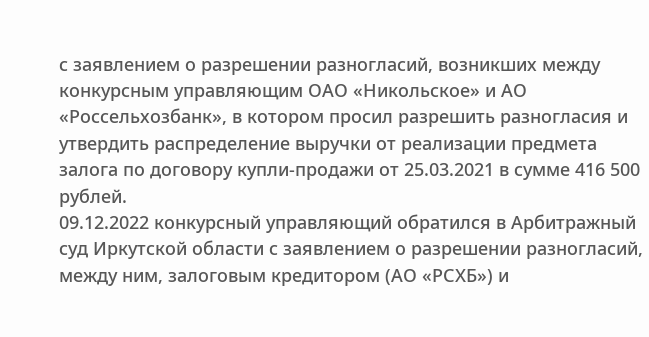с заявлением о разрешении разногласий, возникших между конкурсным управляющим ОАО «Никольское» и АО «Россельхозбанк», в котором просил разрешить разногласия и утвердить распределение выручки от реализации предмета залога по договору купли-продажи от 25.03.2021 в сумме 416 500 рублей.
09.12.2022 конкурсный управляющий обратился в Арбитражный суд Иркутской области с заявлением о разрешении разногласий, между ним, залоговым кредитором (АО «РСХБ») и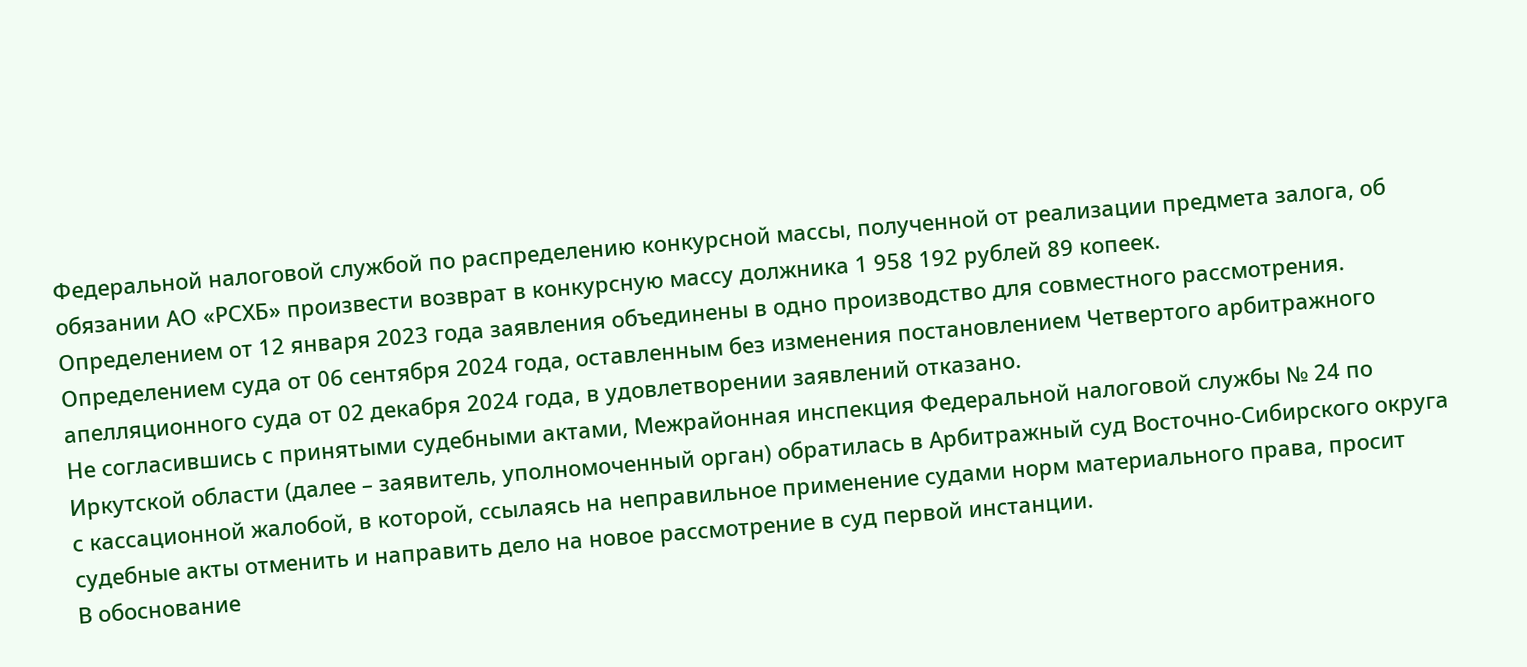Федеральной налоговой службой по распределению конкурсной массы, полученной от реализации предмета залога, об обязании АО «РСХБ» произвести возврат в конкурсную массу должника 1 958 192 рублей 89 копеек.
Определением от 12 января 2023 года заявления объединены в одно производство для совместного рассмотрения.
Определением суда от 06 сентября 2024 года, оставленным без изменения постановлением Четвертого арбитражного апелляционного суда от 02 декабря 2024 года, в удовлетворении заявлений отказано.
Не согласившись с принятыми судебными актами, Межрайонная инспекция Федеральной налоговой службы № 24 по Иркутской области (далее – заявитель, уполномоченный орган) обратилась в Арбитражный суд Восточно-Сибирского округа с кассационной жалобой, в которой, ссылаясь на неправильное применение судами норм материального права, просит судебные акты отменить и направить дело на новое рассмотрение в суд первой инстанции.
В обоснование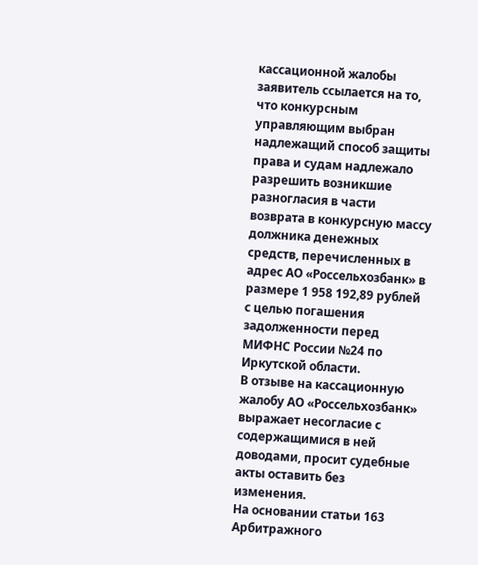кассационной жалобы заявитель ссылается на то, что конкурсным управляющим выбран надлежащий способ защиты права и судам надлежало разрешить возникшие разногласия в части возврата в конкурсную массу должника денежных средств, перечисленных в адрес АО «Россельхозбанк» в размере 1 958 192,89 рублей с целью погашения задолженности перед МИФНС России №24 по Иркутской области.
В отзыве на кассационную жалобу АО «Россельхозбанк» выражает несогласие с содержащимися в ней доводами, просит судебные акты оставить без изменения.
На основании статьи 163 Арбитражного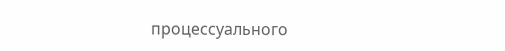процессуального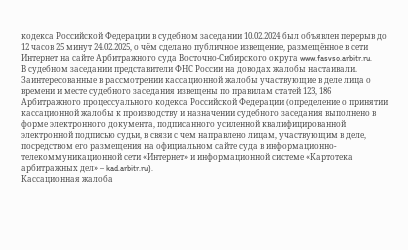кодекса Российской Федерации в судебном заседании 10.02.2024 был объявлен перерыв до 12 часов 25 минут 24.02.2025, о чём сделано публичное извещение, размещённое в сети Интернет на сайте Арбитражного суда Восточно-Сибирского округа www.fasvso.arbitr.ru.
В судебном заседании представители ФНС России на доводах жалобы настаивали.
Заинтересованные в рассмотрении кассационной жалобы участвующие в деле лица о времени и месте судебного заседания извещены по правилам статей 123, 186 Арбитражного процессуального кодекса Российской Федерации (определение о принятии кассационной жалобы к производству и назначении судебного заседания выполнено в форме электронного документа, подписанного усиленной квалифицированной электронной подписью судьи, в связи с чем направлено лицам, участвующим в деле, посредством его размещения на официальном сайте суда в информационно-телекоммуникационной сети «Интернет» и информационной системе «Картотека арбитражных дел» – kad.arbitr.ru).
Кассационная жалоба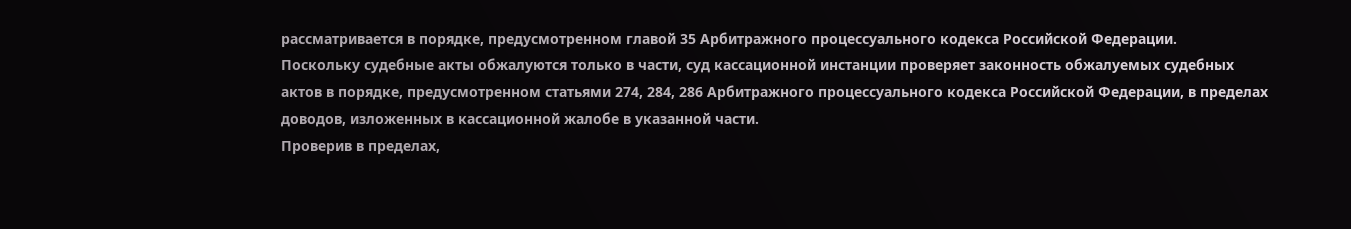рассматривается в порядке, предусмотренном главой 35 Арбитражного процессуального кодекса Российской Федерации.
Поскольку судебные акты обжалуются только в части, суд кассационной инстанции проверяет законность обжалуемых судебных актов в порядке, предусмотренном статьями 274, 284, 286 Арбитражного процессуального кодекса Российской Федерации, в пределах доводов, изложенных в кассационной жалобе в указанной части.
Проверив в пределах,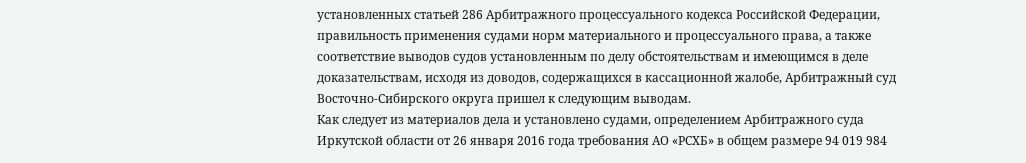установленных статьей 286 Арбитражного процессуального кодекса Российской Федерации, правильность применения судами норм материального и процессуального права, а также соответствие выводов судов установленным по делу обстоятельствам и имеющимся в деле доказательствам, исходя из доводов, содержащихся в кассационной жалобе, Арбитражный суд Восточно-Сибирского округа пришел к следующим выводам.
Как следует из материалов дела и установлено судами, определением Арбитражного суда Иркутской области от 26 января 2016 года требования АО «РСХБ» в общем размере 94 019 984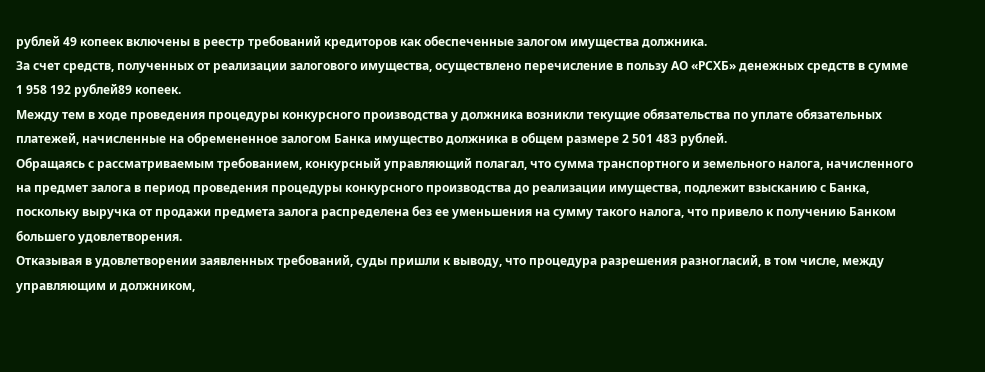рублей 49 копеек включены в реестр требований кредиторов как обеспеченные залогом имущества должника.
За счет средств, полученных от реализации залогового имущества, осуществлено перечисление в пользу АО «РСХБ» денежных средств в сумме 1 958 192 рублей89 копеек.
Между тем в ходе проведения процедуры конкурсного производства у должника возникли текущие обязательства по уплате обязательных платежей, начисленные на обремененное залогом Банка имущество должника в общем размере 2 501 483 рублей.
Обращаясь с рассматриваемым требованием, конкурсный управляющий полагал, что сумма транспортного и земельного налога, начисленного на предмет залога в период проведения процедуры конкурсного производства до реализации имущества, подлежит взысканию с Банка, поскольку выручка от продажи предмета залога распределена без ее уменьшения на сумму такого налога, что привело к получению Банком большего удовлетворения.
Отказывая в удовлетворении заявленных требований, суды пришли к выводу, что процедура разрешения разногласий, в том числе, между управляющим и должником,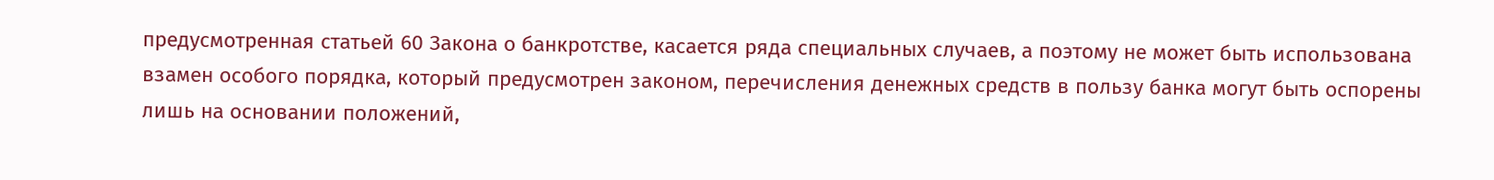предусмотренная статьей 60 Закона о банкротстве, касается ряда специальных случаев, а поэтому не может быть использована взамен особого порядка, который предусмотрен законом, перечисления денежных средств в пользу банка могут быть оспорены лишь на основании положений,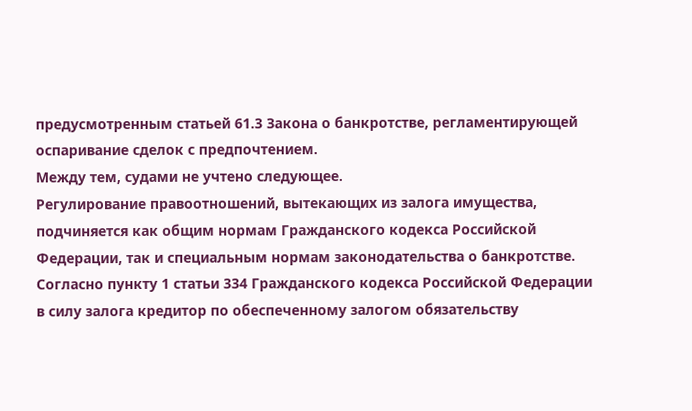предусмотренным статьей 61.3 Закона о банкротстве, регламентирующей оспаривание сделок с предпочтением.
Между тем, судами не учтено следующее.
Регулирование правоотношений, вытекающих из залога имущества, подчиняется как общим нормам Гражданского кодекса Российской Федерации, так и специальным нормам законодательства о банкротстве.
Согласно пункту 1 статьи 334 Гражданского кодекса Российской Федерации в силу залога кредитор по обеспеченному залогом обязательству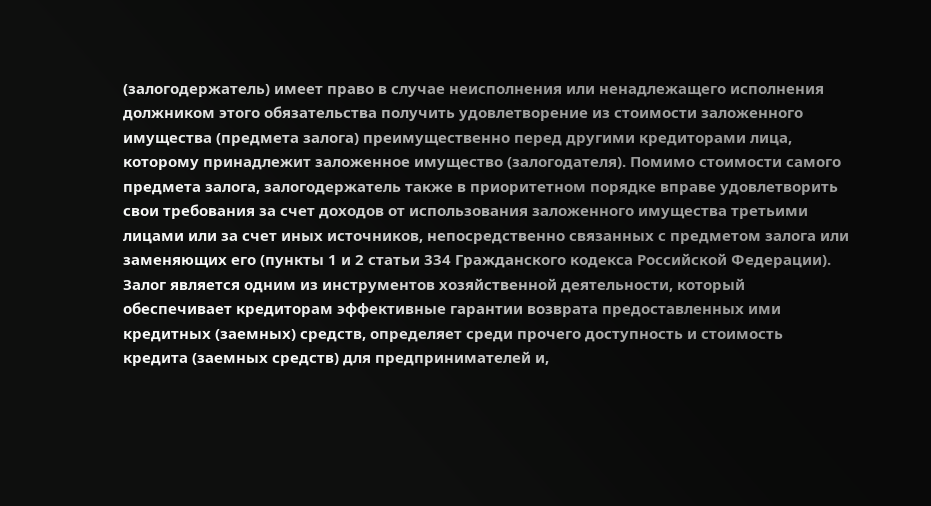(залогодержатель) имеет право в случае неисполнения или ненадлежащего исполнения должником этого обязательства получить удовлетворение из стоимости заложенного имущества (предмета залога) преимущественно перед другими кредиторами лица, которому принадлежит заложенное имущество (залогодателя). Помимо стоимости самого предмета залога, залогодержатель также в приоритетном порядке вправе удовлетворить свои требования за счет доходов от использования заложенного имущества третьими лицами или за счет иных источников, непосредственно связанных с предметом залога или заменяющих его (пункты 1 и 2 статьи 334 Гражданского кодекса Российской Федерации).
Залог является одним из инструментов хозяйственной деятельности, который обеспечивает кредиторам эффективные гарантии возврата предоставленных ими кредитных (заемных) средств, определяет среди прочего доступность и стоимость кредита (заемных средств) для предпринимателей и,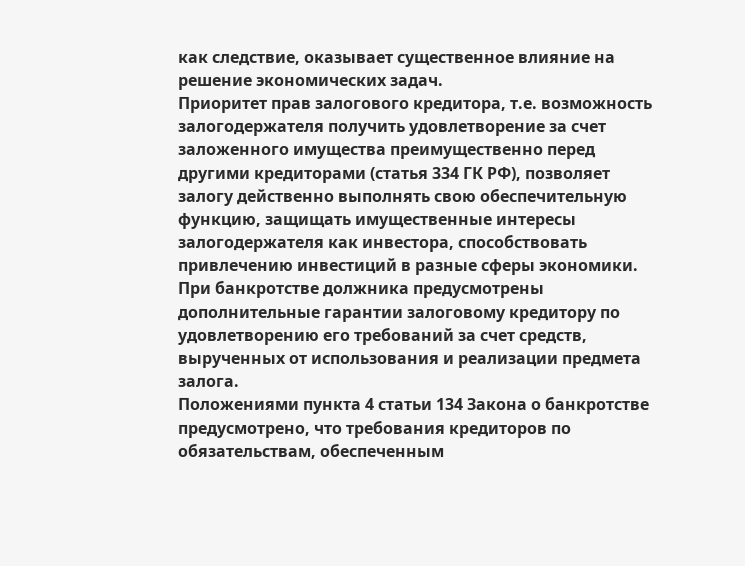как следствие, оказывает существенное влияние на решение экономических задач.
Приоритет прав залогового кредитора, т.е. возможность залогодержателя получить удовлетворение за счет заложенного имущества преимущественно перед другими кредиторами (статья 334 ГК РФ), позволяет залогу действенно выполнять свою обеспечительную функцию, защищать имущественные интересы залогодержателя как инвестора, способствовать привлечению инвестиций в разные сферы экономики.
При банкротстве должника предусмотрены дополнительные гарантии залоговому кредитору по удовлетворению его требований за счет средств, вырученных от использования и реализации предмета залога.
Положениями пункта 4 статьи 134 Закона о банкротстве предусмотрено, что требования кредиторов по обязательствам, обеспеченным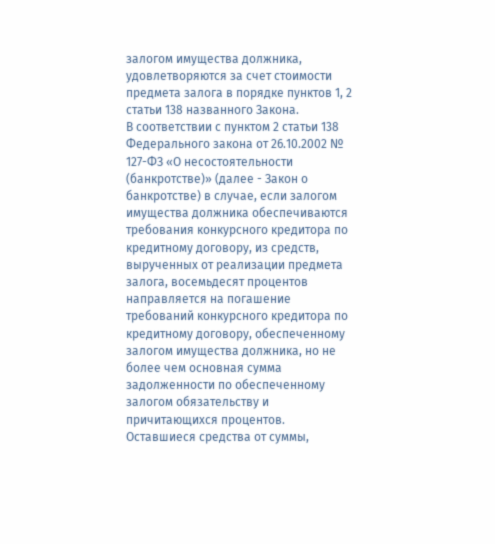залогом имущества должника, удовлетворяются за счет стоимости предмета залога в порядке пунктов 1, 2 статьи 138 названного Закона.
В соответствии с пунктом 2 статьи 138 Федерального закона от 26.10.2002 № 127-ФЗ «О несостоятельности (банкротстве)» (далее - Закон о банкротстве) в случае, если залогом имущества должника обеспечиваются требования конкурсного кредитора по кредитному договору, из средств, вырученных от реализации предмета залога, восемьдесят процентов направляется на погашение требований конкурсного кредитора по кредитному договору, обеспеченному залогом имущества должника, но не более чем основная сумма задолженности по обеспеченному залогом обязательству и причитающихся процентов. Оставшиеся средства от суммы,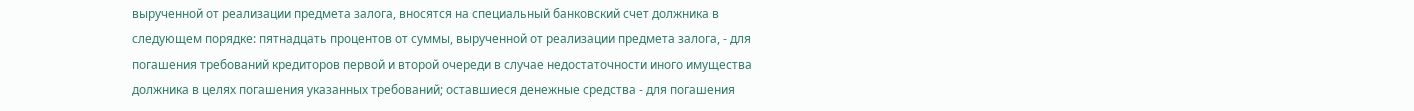вырученной от реализации предмета залога, вносятся на специальный банковский счет должника в следующем порядке: пятнадцать процентов от суммы, вырученной от реализации предмета залога, - для погашения требований кредиторов первой и второй очереди в случае недостаточности иного имущества должника в целях погашения указанных требований; оставшиеся денежные средства - для погашения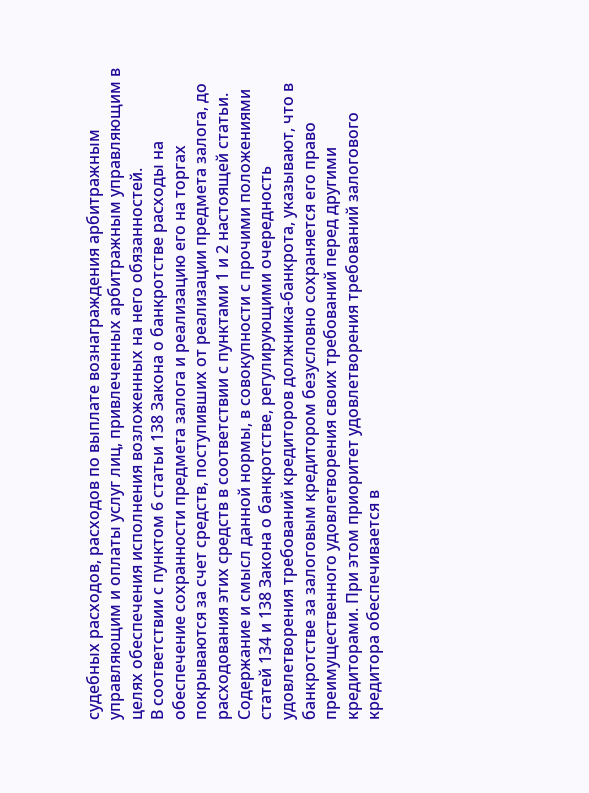судебных расходов, расходов по выплате вознаграждения арбитражным управляющим и оплаты услуг лиц, привлеченных арбитражным управляющим в целях обеспечения исполнения возложенных на него обязанностей.
В соответствии с пунктом 6 статьи 138 Закона о банкротстве расходы на обеспечение сохранности предмета залога и реализацию его на торгах покрываются за счет средств, поступивших от реализации предмета залога, до расходования этих средств в соответствии с пунктами 1 и 2 настоящей статьи. Содержание и смысл данной нормы, в совокупности с прочими положениями статей 134 и 138 Закона о банкротстве, регулирующими очередность удовлетворения требований кредиторов должника-банкрота, указывают, что в банкротстве за залоговым кредитором безусловно сохраняется его право преимущественного удовлетворения своих требований перед другими кредиторами. При этом приоритет удовлетворения требований залогового кредитора обеспечивается в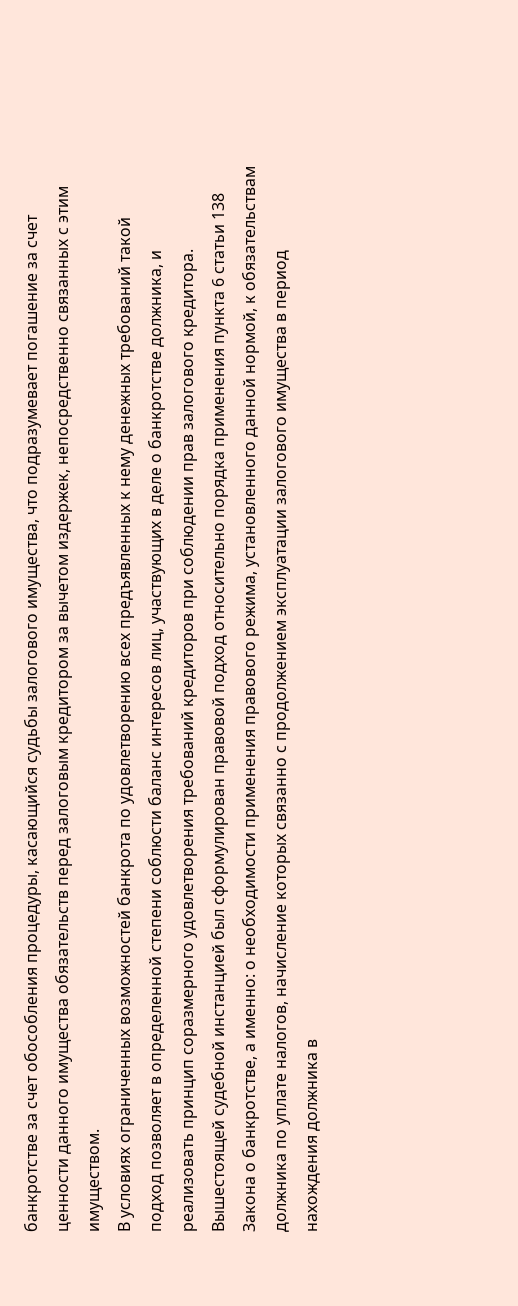банкротстве за счет обособления процедуры, касающийся судьбы залогового имущества, что подразумевает погашение за счет ценности данного имущества обязательств перед залоговым кредитором за вычетом издержек, непосредственно связанных с этим имуществом.
В условиях ограниченных возможностей банкрота по удовлетворению всех предъявленных к нему денежных требований такой подход позволяет в определенной степени соблюсти баланс интересов лиц, участвующих в деле о банкротстве должника, и реализовать принцип соразмерного удовлетворения требований кредиторов при соблюдении прав залогового кредитора.
Вышестоящей судебной инстанцией был сформулирован правовой подход относительно порядка применения пункта 6 статьи 138 Закона о банкротстве, а именно: о необходимости применения правового режима, установленного данной нормой, к обязательствам должника по уплате налогов, начисление которых связанно с продолжением эксплуатации залогового имущества в период нахождения должника в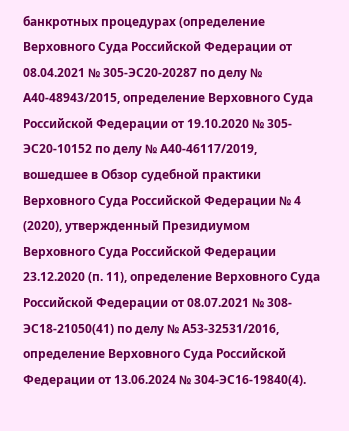банкротных процедурах (определение Верховного Суда Российской Федерации от 08.04.2021 № 305-ЭС20-20287 по делу № А40-48943/2015, определение Верховного Суда Российской Федерации от 19.10.2020 № 305-ЭС20-10152 по делу № А40-46117/2019, вошедшее в Обзор судебной практики Верховного Суда Российской Федерации № 4 (2020), утвержденный Президиумом Верховного Суда Российской Федерации 23.12.2020 (п. 11), определение Верховного Суда Российской Федерации от 08.07.2021 № 308-ЭС18-21050(41) по делу № А53-32531/2016, определение Верховного Суда Российской Федерации от 13.06.2024 № 304-ЭС16-19840(4).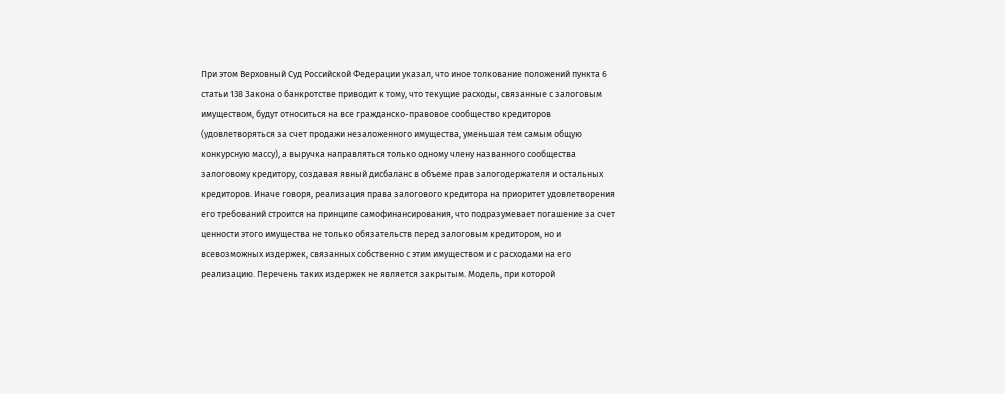При этом Верховный Суд Российской Федерации указал, что иное толкование положений пункта 6 статьи 138 Закона о банкротстве приводит к тому, что текущие расходы, связанные с залоговым имуществом, будут относиться на все гражданско-правовое сообщество кредиторов (удовлетворяться за счет продажи незаложенного имущества, уменьшая тем самым общую конкурсную массу), а выручка направляться только одному члену названного сообщества залоговому кредитору, создавая явный дисбаланс в объеме прав залогодержателя и остальных кредиторов. Иначе говоря, реализация права залогового кредитора на приоритет удовлетворения его требований строится на принципе самофинансирования, что подразумевает погашение за счет ценности этого имущества не только обязательств перед залоговым кредитором, но и всевозможных издержек, связанных собственно с этим имуществом и с расходами на его реализацию. Перечень таких издержек не является закрытым. Модель, при которой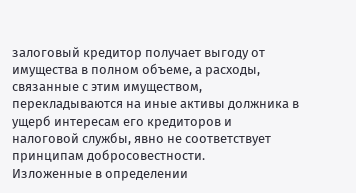залоговый кредитор получает выгоду от имущества в полном объеме, а расходы, связанные с этим имуществом, перекладываются на иные активы должника в ущерб интересам его кредиторов и налоговой службы, явно не соответствует принципам добросовестности.
Изложенные в определении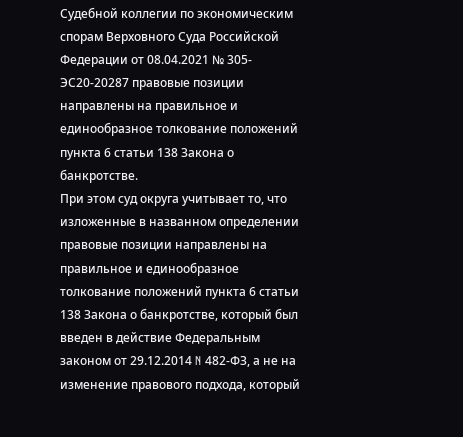Судебной коллегии по экономическим спорам Верховного Суда Российской Федерации от 08.04.2021 № 305-ЭС20-20287 правовые позиции направлены на правильное и единообразное толкование положений пункта 6 статьи 138 Закона о банкротстве.
При этом суд округа учитывает то, что изложенные в названном определении правовые позиции направлены на правильное и единообразное толкование положений пункта 6 статьи 138 Закона о банкротстве, который был введен в действие Федеральным законом от 29.12.2014 N 482-ФЗ, а не на изменение правового подхода, который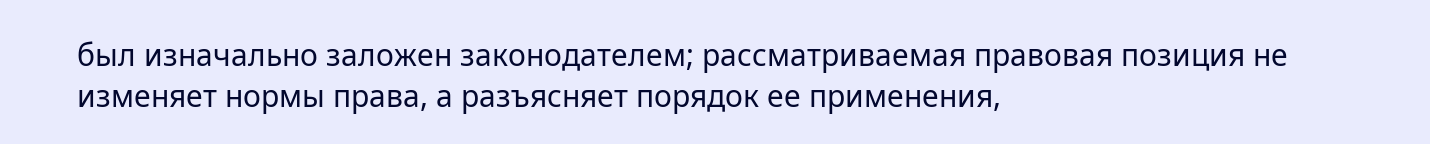был изначально заложен законодателем; рассматриваемая правовая позиция не изменяет нормы права, а разъясняет порядок ее применения,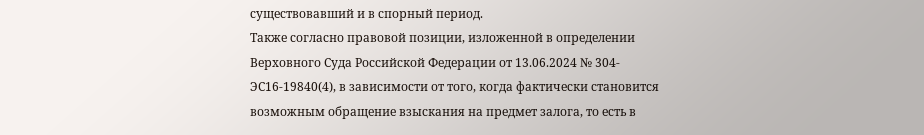существовавший и в спорный период.
Также согласно правовой позиции, изложенной в определении Верховного Суда Российской Федерации от 13.06.2024 № 304-ЭС16-19840(4), в зависимости от того, когда фактически становится возможным обращение взыскания на предмет залога, то есть в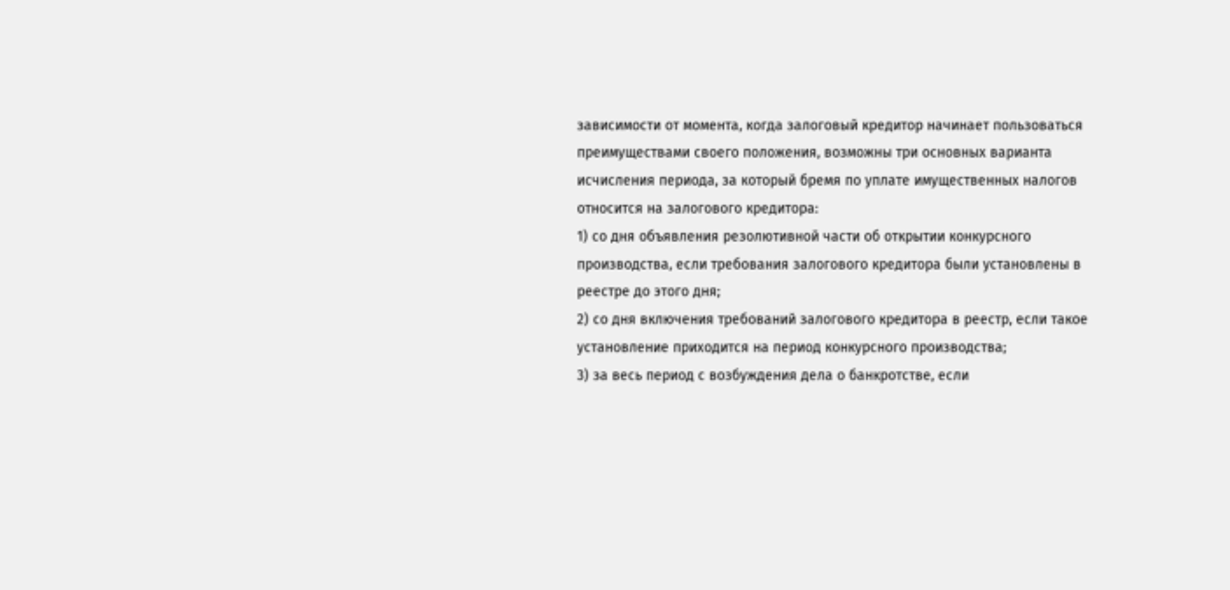зависимости от момента, когда залоговый кредитор начинает пользоваться преимуществами своего положения, возможны три основных варианта исчисления периода, за который бремя по уплате имущественных налогов относится на залогового кредитора:
1) со дня объявления резолютивной части об открытии конкурсного производства, если требования залогового кредитора были установлены в реестре до этого дня;
2) со дня включения требований залогового кредитора в реестр, если такое установление приходится на период конкурсного производства;
3) за весь период с возбуждения дела о банкротстве, если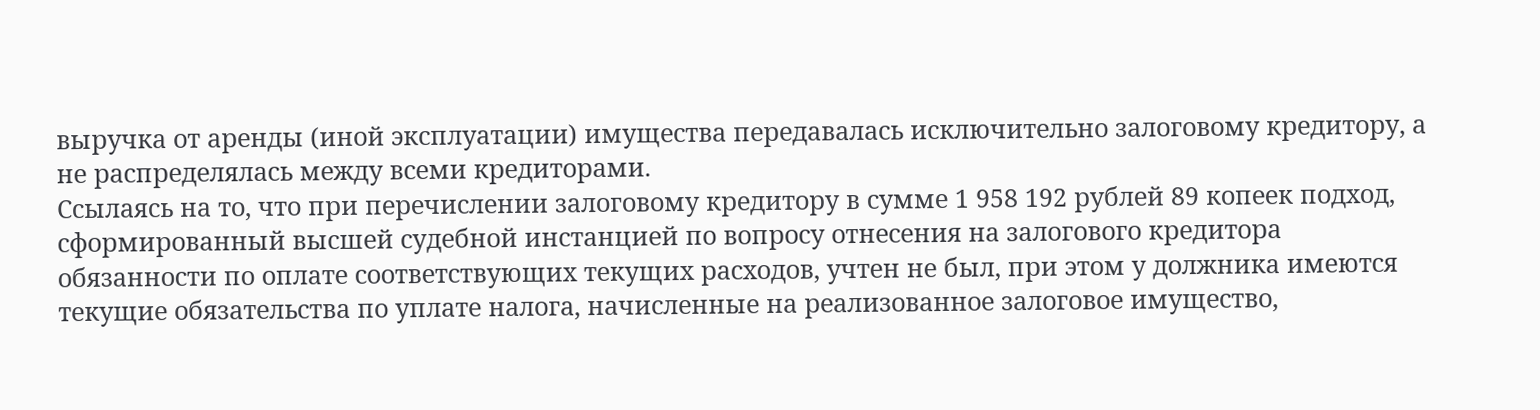выручка от аренды (иной эксплуатации) имущества передавалась исключительно залоговому кредитору, а не распределялась между всеми кредиторами.
Ссылаясь на то, что при перечислении залоговому кредитору в сумме 1 958 192 рублей 89 копеек подход, сформированный высшей судебной инстанцией по вопросу отнесения на залогового кредитора обязанности по оплате соответствующих текущих расходов, учтен не был, при этом у должника имеются текущие обязательства по уплате налога, начисленные на реализованное залоговое имущество,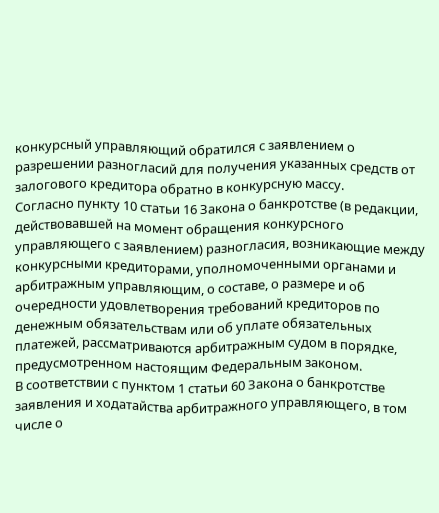конкурсный управляющий обратился с заявлением о разрешении разногласий для получения указанных средств от залогового кредитора обратно в конкурсную массу.
Согласно пункту 10 статьи 16 Закона о банкротстве (в редакции, действовавшей на момент обращения конкурсного управляющего с заявлением) разногласия, возникающие между конкурсными кредиторами, уполномоченными органами и арбитражным управляющим, о составе, о размере и об очередности удовлетворения требований кредиторов по денежным обязательствам или об уплате обязательных платежей, рассматриваются арбитражным судом в порядке, предусмотренном настоящим Федеральным законом.
В соответствии с пунктом 1 статьи 60 Закона о банкротстве заявления и ходатайства арбитражного управляющего, в том числе о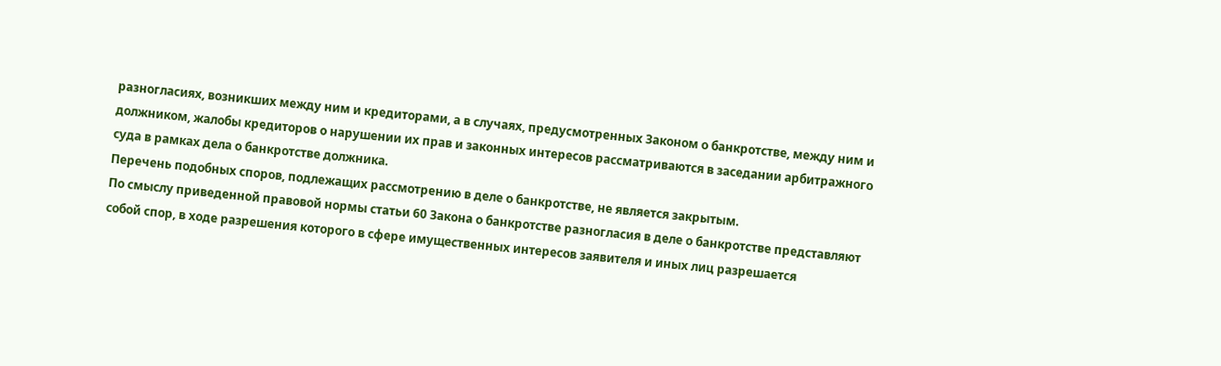разногласиях, возникших между ним и кредиторами, а в случаях, предусмотренных Законом о банкротстве, между ним и должником, жалобы кредиторов о нарушении их прав и законных интересов рассматриваются в заседании арбитражного суда в рамках дела о банкротстве должника.
Перечень подобных споров, подлежащих рассмотрению в деле о банкротстве, не является закрытым.
По смыслу приведенной правовой нормы статьи 60 Закона о банкротстве разногласия в деле о банкротстве представляют собой спор, в ходе разрешения которого в сфере имущественных интересов заявителя и иных лиц разрешается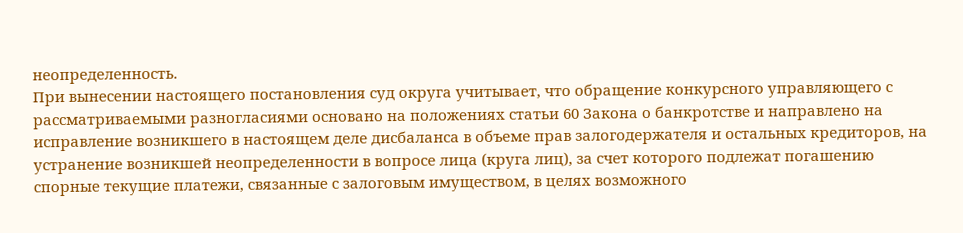неопределенность.
При вынесении настоящего постановления суд округа учитывает, что обращение конкурсного управляющего с рассматриваемыми разногласиями основано на положениях статьи 60 Закона о банкротстве и направлено на исправление возникшего в настоящем деле дисбаланса в объеме прав залогодержателя и остальных кредиторов, на устранение возникшей неопределенности в вопросе лица (круга лиц), за счет которого подлежат погашению спорные текущие платежи, связанные с залоговым имуществом, в целях возможного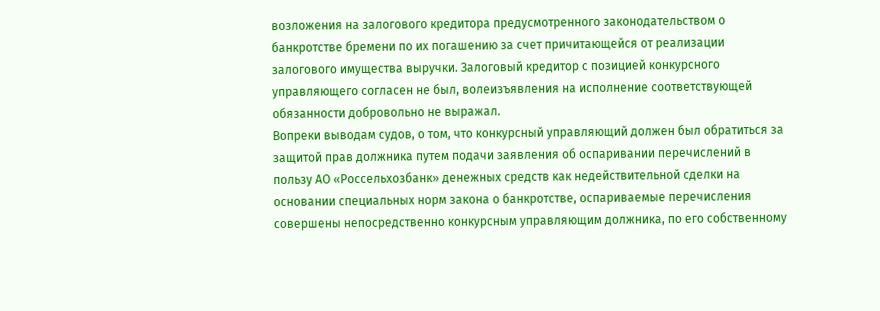возложения на залогового кредитора предусмотренного законодательством о банкротстве бремени по их погашению за счет причитающейся от реализации залогового имущества выручки. Залоговый кредитор с позицией конкурсного управляющего согласен не был, волеизъявления на исполнение соответствующей обязанности добровольно не выражал.
Вопреки выводам судов, о том, что конкурсный управляющий должен был обратиться за защитой прав должника путем подачи заявления об оспаривании перечислений в пользу АО «Россельхозбанк» денежных средств как недействительной сделки на основании специальных норм закона о банкротстве, оспариваемые перечисления совершены непосредственно конкурсным управляющим должника, по его собственному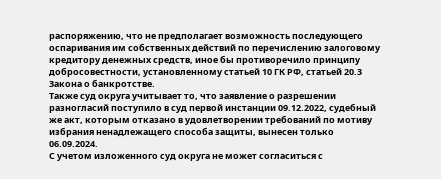распоряжению, что не предполагает возможность последующего оспаривания им собственных действий по перечислению залоговому кредитору денежных средств, иное бы противоречило принципу добросовестности, установленному статьей 10 ГК РФ, статьей 20.3 Закона о банкротстве.
Также суд округа учитывает то, что заявление о разрешении разногласий поступило в суд первой инстанции 09.12.2022, судебный же акт, которым отказано в удовлетворении требований по мотиву избрания ненадлежащего способа защиты, вынесен только 06.09.2024.
С учетом изложенного суд округа не может согласиться с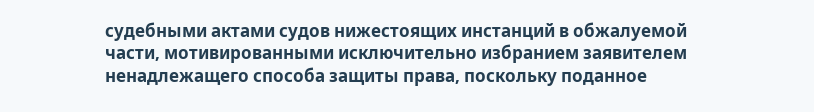судебными актами судов нижестоящих инстанций в обжалуемой части, мотивированными исключительно избранием заявителем ненадлежащего способа защиты права, поскольку поданное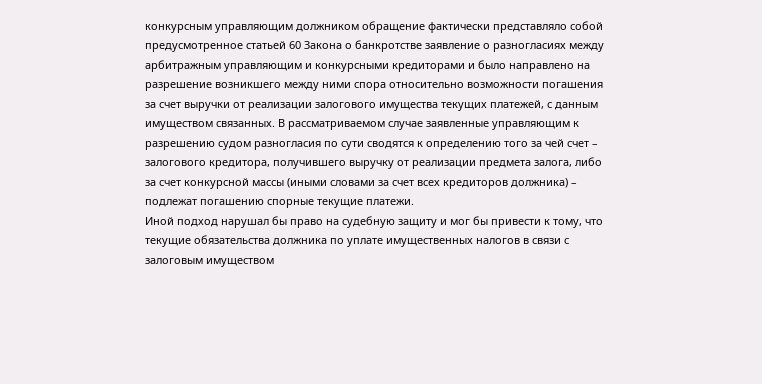конкурсным управляющим должником обращение фактически представляло собой предусмотренное статьей 60 Закона о банкротстве заявление о разногласиях между арбитражным управляющим и конкурсными кредиторами и было направлено на разрешение возникшего между ними спора относительно возможности погашения за счет выручки от реализации залогового имущества текущих платежей, с данным имуществом связанных. В рассматриваемом случае заявленные управляющим к разрешению судом разногласия по сути сводятся к определению того за чей счет – залогового кредитора, получившего выручку от реализации предмета залога, либо за счет конкурсной массы (иными словами за счет всех кредиторов должника) – подлежат погашению спорные текущие платежи.
Иной подход нарушал бы право на судебную защиту и мог бы привести к тому, что текущие обязательства должника по уплате имущественных налогов в связи с залоговым имуществом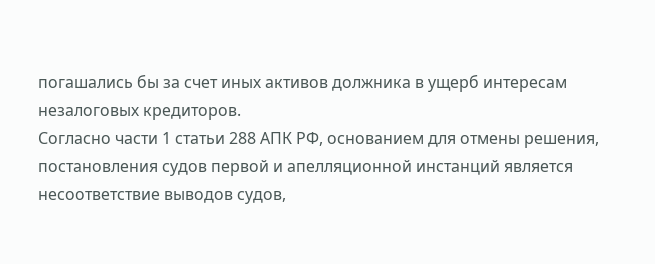погашались бы за счет иных активов должника в ущерб интересам незалоговых кредиторов.
Согласно части 1 статьи 288 АПК РФ, основанием для отмены решения, постановления судов первой и апелляционной инстанций является несоответствие выводов судов,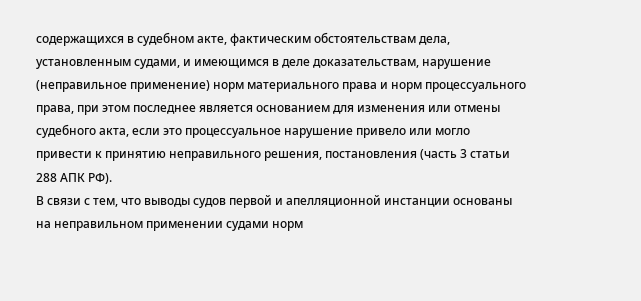содержащихся в судебном акте, фактическим обстоятельствам дела, установленным судами, и имеющимся в деле доказательствам, нарушение (неправильное применение) норм материального права и норм процессуального права, при этом последнее является основанием для изменения или отмены судебного акта, если это процессуальное нарушение привело или могло привести к принятию неправильного решения, постановления (часть 3 статьи 288 АПК РФ).
В связи с тем, что выводы судов первой и апелляционной инстанции основаны на неправильном применении судами норм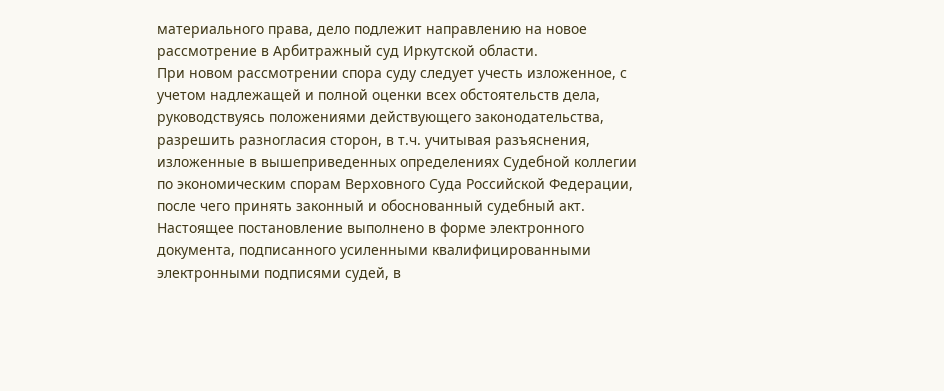материального права, дело подлежит направлению на новое рассмотрение в Арбитражный суд Иркутской области.
При новом рассмотрении спора суду следует учесть изложенное, с учетом надлежащей и полной оценки всех обстоятельств дела, руководствуясь положениями действующего законодательства, разрешить разногласия сторон, в т.ч. учитывая разъяснения, изложенные в вышеприведенных определениях Судебной коллегии по экономическим спорам Верховного Суда Российской Федерации, после чего принять законный и обоснованный судебный акт.
Настоящее постановление выполнено в форме электронного документа, подписанного усиленными квалифицированными электронными подписями судей, в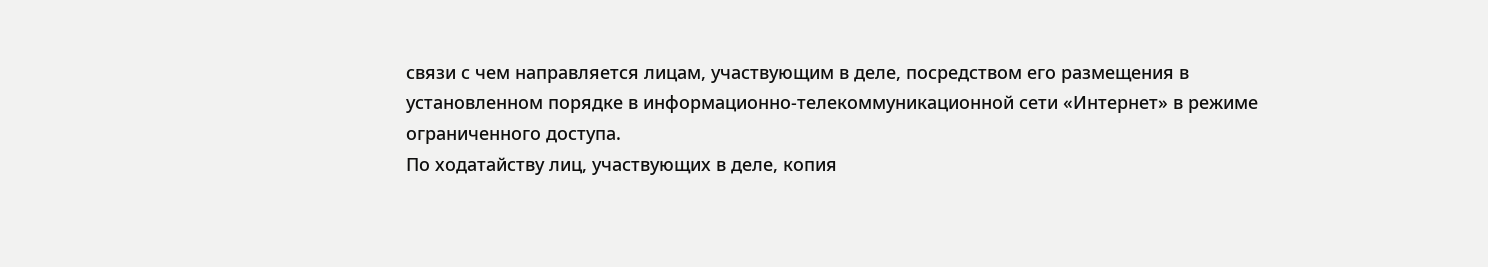связи с чем направляется лицам, участвующим в деле, посредством его размещения в установленном порядке в информационно-телекоммуникационной сети «Интернет» в режиме ограниченного доступа.
По ходатайству лиц, участвующих в деле, копия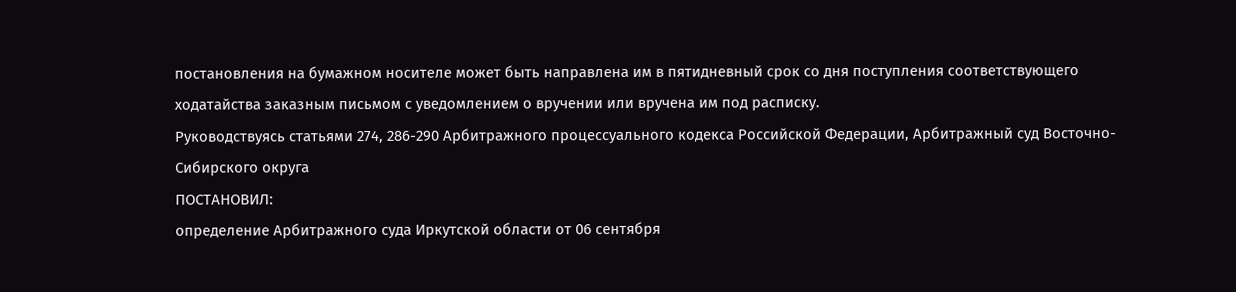постановления на бумажном носителе может быть направлена им в пятидневный срок со дня поступления соответствующего ходатайства заказным письмом с уведомлением о вручении или вручена им под расписку.
Руководствуясь статьями 274, 286-290 Арбитражного процессуального кодекса Российской Федерации, Арбитражный суд Восточно-Сибирского округа
ПОСТАНОВИЛ:
определение Арбитражного суда Иркутской области от 06 сентября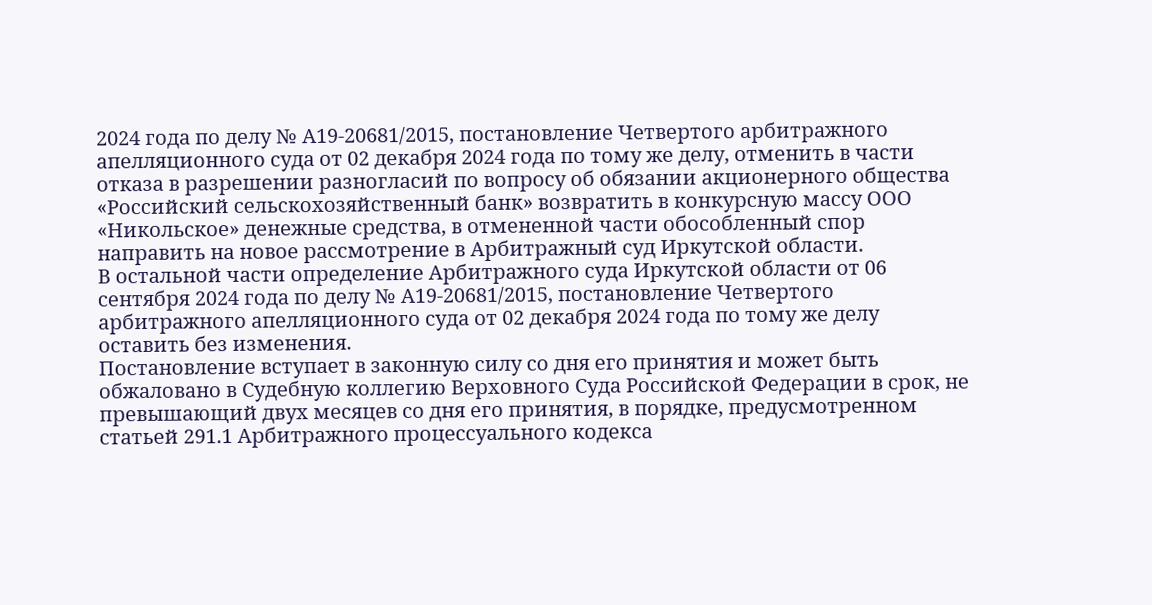2024 года по делу № А19-20681/2015, постановление Четвертого арбитражного апелляционного суда от 02 декабря 2024 года по тому же делу, отменить в части отказа в разрешении разногласий по вопросу об обязании акционерного общества «Российский сельскохозяйственный банк» возвратить в конкурсную массу ООО «Никольское» денежные средства, в отмененной части обособленный спор направить на новое рассмотрение в Арбитражный суд Иркутской области.
В остальной части определение Арбитражного суда Иркутской области от 06 сентября 2024 года по делу № А19-20681/2015, постановление Четвертого арбитражного апелляционного суда от 02 декабря 2024 года по тому же делу оставить без изменения.
Постановление вступает в законную силу со дня его принятия и может быть обжаловано в Судебную коллегию Верховного Суда Российской Федерации в срок, не превышающий двух месяцев со дня его принятия, в порядке, предусмотренном статьей 291.1 Арбитражного процессуального кодекса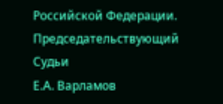Российской Федерации.
Председательствующий
Судьи
Е.А. Варламов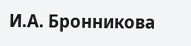И.А. Бронникова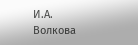И.А. Волкова